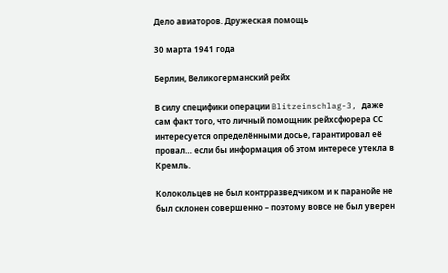Дело авиаторов. Дружеская помощь

30 марта 1941 года

Берлин, Великогерманский рейх

В силу специфики операции Blitzeinschlag-3, даже сам факт того, что личный помощник рейхсфюрера СС интересуется определёнными досье, гарантировал её провал… если бы информация об этом интересе утекла в Кремль.

Колокольцев не был контрразведчиком и к паранойе не был склонен совершенно – поэтому вовсе не был уверен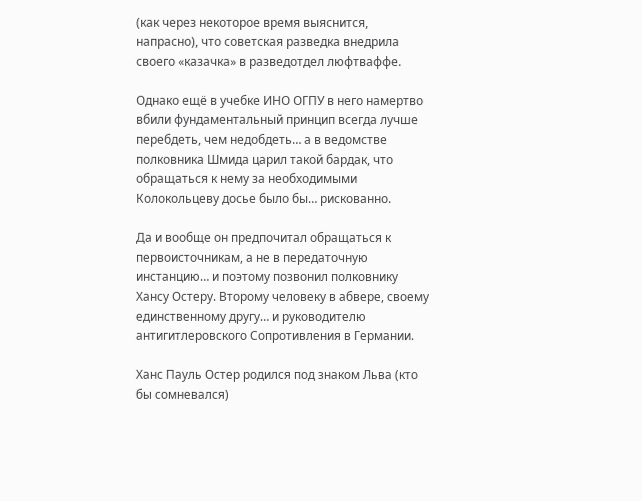(как через некоторое время выяснится, напрасно), что советская разведка внедрила своего «казачка» в разведотдел люфтваффе.

Однако ещё в учебке ИНО ОГПУ в него намертво вбили фундаментальный принцип всегда лучше перебдеть, чем недобдеть… а в ведомстве полковника Шмида царил такой бардак, что обращаться к нему за необходимыми Колокольцеву досье было бы… рискованно.

Да и вообще он предпочитал обращаться к первоисточникам, а не в передаточную инстанцию… и поэтому позвонил полковнику Хансу Остеру. Второму человеку в абвере, своему единственному другу… и руководителю антигитлеровского Сопротивления в Германии.

Ханс Пауль Остер родился под знаком Льва (кто бы сомневался)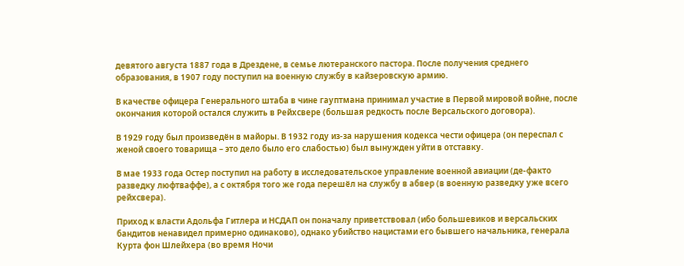девятого августа 1887 года в Дрездене, в семье лютеранского пастора. После получения среднего образования, в 1907 году поступил на военную службу в кайзеровскую армию.

В качестве офицера Генерального штаба в чине гауптмана принимал участие в Первой мировой войне, после окончания которой остался служить в Рейхсвере (большая редкость после Версальского договора).

В 1929 году был произведён в майоры. В 1932 году из-за нарушения кодекса чести офицера (он переспал с женой своего товарища – это дело было его слабостью) был вынужден уйти в отставку.

В мае 1933 года Остер поступил на работу в исследовательское управление военной авиации (де-факто разведку люфтваффе), а с октября того же года перешёл на службу в абвер (в военную разведку уже всего рейхсвера).

Приход к власти Адольфа Гитлера и НСДАП он поначалу приветствовал (ибо большевиков и версальских бандитов ненавидел примерно одинаково), однако убийство нацистами его бывшего начальника, генерала Курта фон Шлейхера (во время Ночи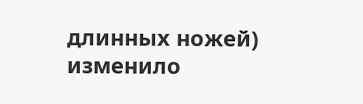длинных ножей) изменило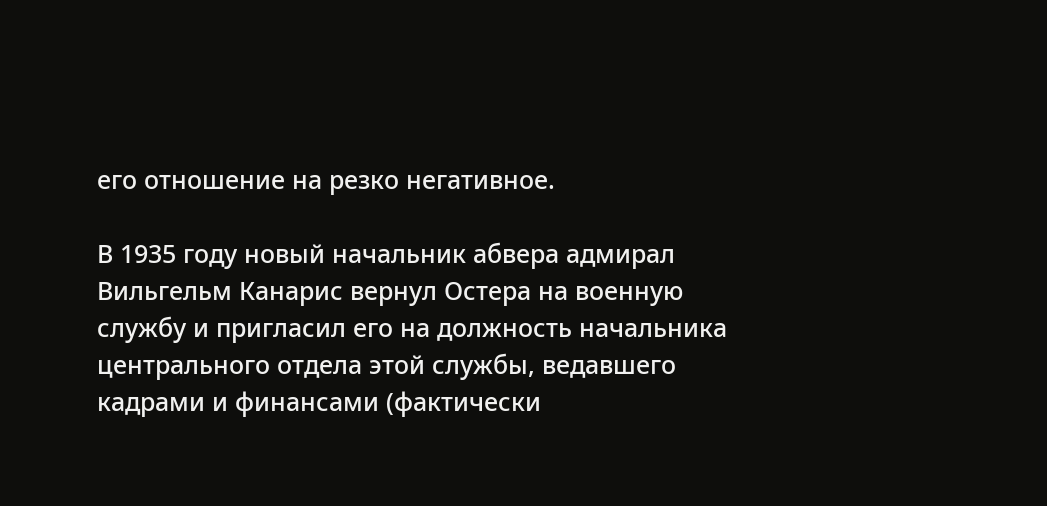его отношение на резко негативное.

В 1935 году новый начальник абвера адмирал Вильгельм Канарис вернул Остера на военную службу и пригласил его на должность начальника центрального отдела этой службы, ведавшего кадрами и финансами (фактически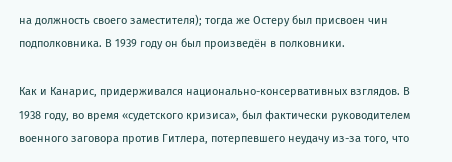на должность своего заместителя); тогда же Остеру был присвоен чин подполковника. В 1939 году он был произведён в полковники.

Как и Канарис, придерживался национально-консервативных взглядов. В 1938 году, во время «судетского кризиса», был фактически руководителем военного заговора против Гитлера, потерпевшего неудачу из-за того, что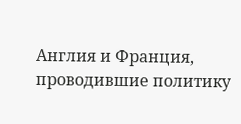Англия и Франция, проводившие политику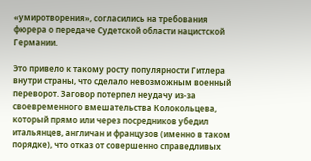«умиротворения», согласились на требования фюрера о передаче Судетской области нацистской Германии.

Это привело к такому росту популярности Гитлера внутри страны, что сделало невозможным военный переворот. Заговор потерпел неудачу из-за своевременного вмешательства Колокольцева, который прямо или через посредников убедил итальянцев, англичан и французов (именно в таком порядке), что отказ от совершенно справедливых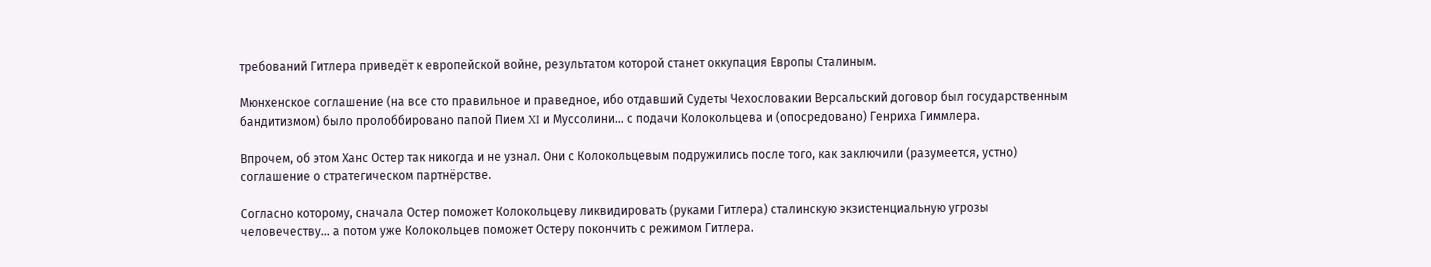требований Гитлера приведёт к европейской войне, результатом которой станет оккупация Европы Сталиным.

Мюнхенское соглашение (на все сто правильное и праведное, ибо отдавший Судеты Чехословакии Версальский договор был государственным бандитизмом) было пролоббировано папой Пием XI и Муссолини… с подачи Колокольцева и (опосредовано) Генриха Гиммлера.

Впрочем, об этом Ханс Остер так никогда и не узнал. Они с Колокольцевым подружились после того, как заключили (разумеется, устно) соглашение о стратегическом партнёрстве.

Согласно которому, сначала Остер поможет Колокольцеву ликвидировать (руками Гитлера) сталинскую экзистенциальную угрозы человечеству… а потом уже Колокольцев поможет Остеру покончить с режимом Гитлера.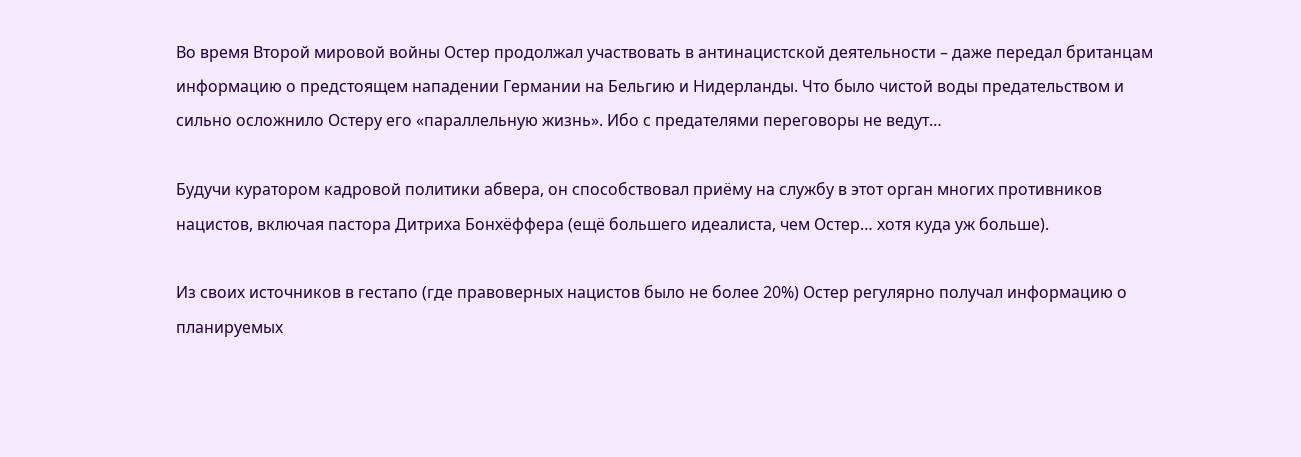Во время Второй мировой войны Остер продолжал участвовать в антинацистской деятельности – даже передал британцам информацию о предстоящем нападении Германии на Бельгию и Нидерланды. Что было чистой воды предательством и сильно осложнило Остеру его «параллельную жизнь». Ибо с предателями переговоры не ведут…

Будучи куратором кадровой политики абвера, он способствовал приёму на службу в этот орган многих противников нацистов, включая пастора Дитриха Бонхёффера (ещё большего идеалиста, чем Остер… хотя куда уж больше).

Из своих источников в гестапо (где правоверных нацистов было не более 20%) Остер регулярно получал информацию о планируемых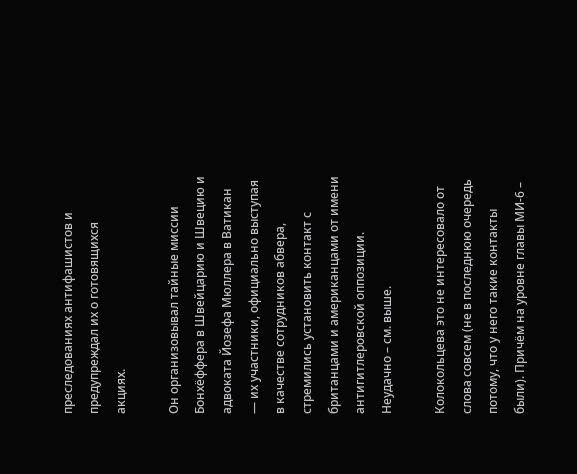преследованиях антифашистов и предупреждал их о готовящихся акциях.

Он организовывал тайные миссии Бонхёффера в Швейцарию и Швецию и адвоката Йозефа Мюллера в Ватикан — их участники, официально выступая в качестве сотрудников абвера, стремились установить контакт с британцами и американцами от имени антигитлеровской оппозиции. Неудачно – см. выше.

Колокольцева это не интересовало от слова совсем (не в последнюю очередь потому, что у него такие контакты были). Причём на уровне главы МИ-6 –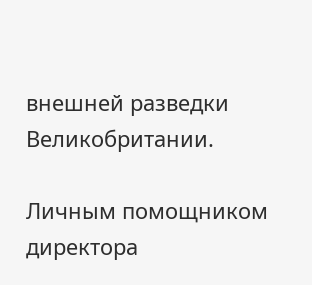внешней разведки Великобритании.

Личным помощником директора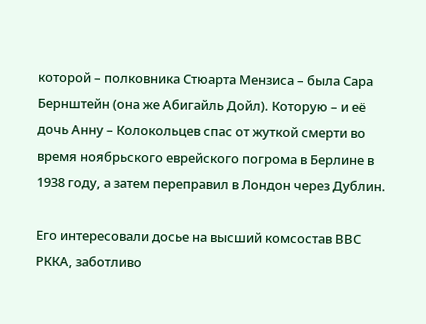которой – полковника Стюарта Мензиса – была Сара Бернштейн (она же Абигайль Дойл). Которую – и её дочь Анну – Колокольцев спас от жуткой смерти во время ноябрьского еврейского погрома в Берлине в 1938 году, а затем переправил в Лондон через Дублин.

Его интересовали досье на высший комсостав ВВС РККА, заботливо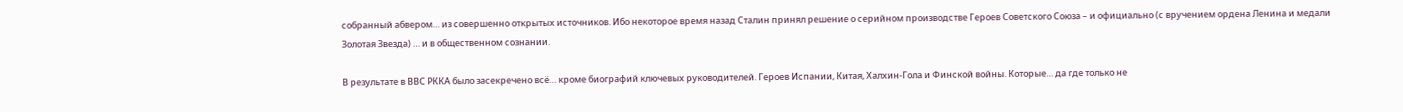собранный абвером… из совершенно открытых источников. Ибо некоторое время назад Сталин принял решение о серийном производстве Героев Советского Союза – и официально (с вручением ордена Ленина и медали Золотая Звезда) … и в общественном сознании.

В результате в ВВС РККА было засекречено всё… кроме биографий ключевых руководителей. Героев Испании, Китая, Халхин-Гола и Финской войны. Которые… да где только не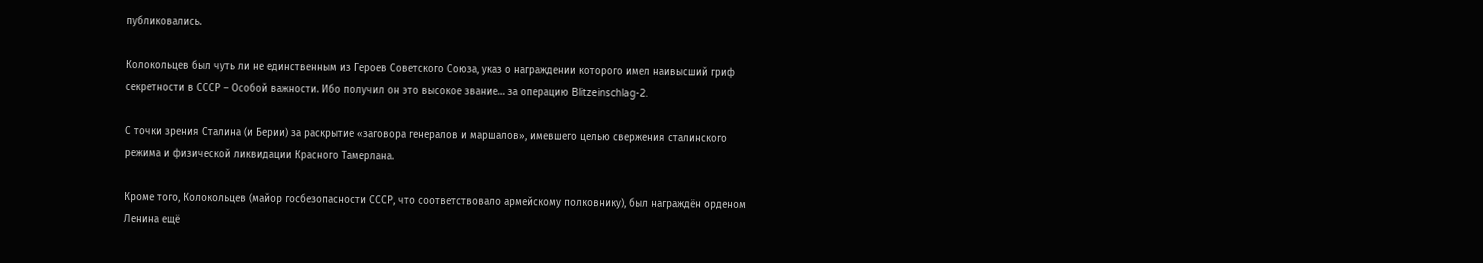публиковались.

Колокольцев был чуть ли не единственным из Героев Советского Союза, указ о награждении которого имел наивысший гриф секретности в СССР – Особой важности. Ибо получил он это высокое звание… за операцию Blitzeinschlag-2.

С точки зрения Сталина (и Берии) за раскрытие «заговора генералов и маршалов», имевшего целью свержения сталинского режима и физической ликвидации Красного Тамерлана.

Кроме того, Колокольцев (майор госбезопасности СССР, что соответствовало армейскому полковнику), был награждён орденом Ленина ещё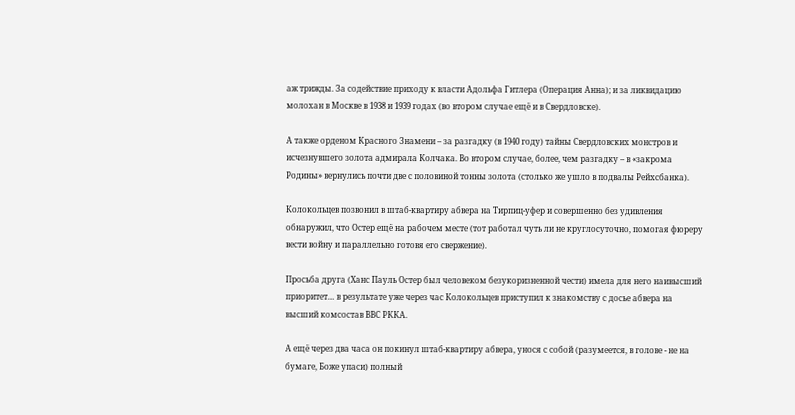аж трижды. За содействие приходу к власти Адольфа Гитлера (Операция Анна); и за ликвидацию молохан в Москве в 1938 и 1939 годах (во втором случае ещё и в Свердловске).

А также орденом Красного Знамени – за разгадку (в 1940 году) тайны Свердловских монстров и исчезнувшего золота адмирала Колчака. Во втором случае, более, чем разгадку – в «закрома Родины» вернулись почти две с половиной тонны золота (столько же ушло в подвалы Рейхсбанка).

Колокольцев позвонил в штаб-квартиру абвера на Тирпиц-уфер и совершенно без удивления обнаружил, что Остер ещё на рабочем месте (тот работал чуть ли не круглосуточно, помогая фюреру вести войну и параллельно готовя его свержение).

Просьба друга (Ханс Пауль Остер был человеком безукоризненной чести) имела для него наивысший приоритет… в результате уже через час Колокольцев приступил к знакомству с досье абвера на высший комсостав ВВС РККА.

А ещё через два часа он покинул штаб-квартиру абвера, унося с собой (разумеется, в голове - не на бумаге, Боже упаси) полный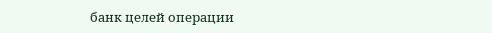банк целей операции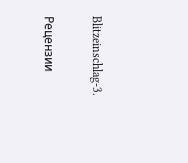Blitzeinschlag-3.


Рецензии